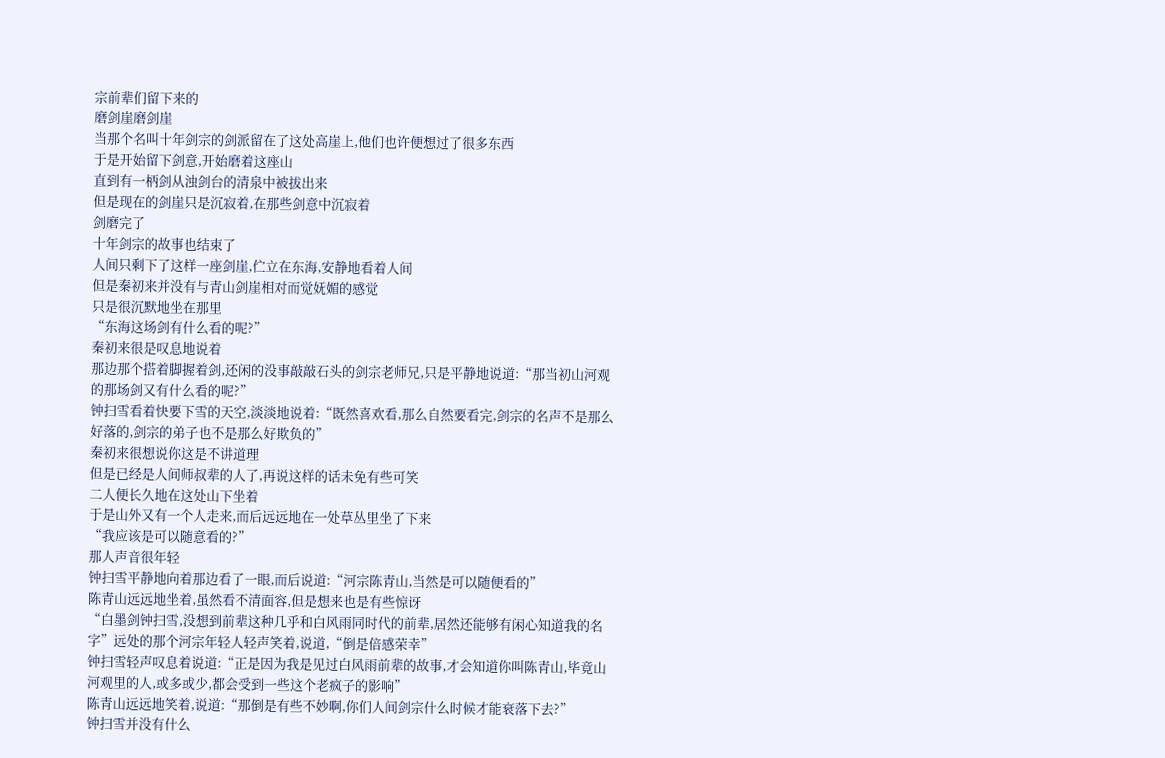宗前辈们留下来的
磨剑崖磨剑崖
当那个名叫十年剑宗的剑派留在了这处高崖上,他们也许便想过了很多东西
于是开始留下剑意,开始磨着这座山
直到有一柄剑从浊剑台的清泉中被拔出来
但是现在的剑崖只是沉寂着,在那些剑意中沉寂着
剑磨完了
十年剑宗的故事也结束了
人间只剩下了这样一座剑崖,伫立在东海,安静地看着人间
但是秦初来并没有与青山剑崖相对而觉妩媚的感觉
只是很沉默地坐在那里
“东海这场剑有什么看的呢?”
秦初来很是叹息地说着
那边那个搭着脚握着剑,还闲的没事敲敲石头的剑宗老师兄,只是平静地说道:“那当初山河观的那场剑又有什么看的呢?”
钟扫雪看着快要下雪的天空,淡淡地说着:“既然喜欢看,那么自然要看完,剑宗的名声不是那么好落的,剑宗的弟子也不是那么好欺负的”
秦初来很想说你这是不讲道理
但是已经是人间师叔辈的人了,再说这样的话未免有些可笑
二人便长久地在这处山下坐着
于是山外又有一个人走来,而后远远地在一处草丛里坐了下来
“我应该是可以随意看的?”
那人声音很年轻
钟扫雪平静地向着那边看了一眼,而后说道:“河宗陈青山,当然是可以随便看的”
陈青山远远地坐着,虽然看不清面容,但是想来也是有些惊讶
“白墨剑钟扫雪,没想到前辈这种几乎和白风雨同时代的前辈,居然还能够有闲心知道我的名字”远处的那个河宗年轻人轻声笑着,说道,“倒是倍感荣幸”
钟扫雪轻声叹息着说道:“正是因为我是见过白风雨前辈的故事,才会知道你叫陈青山,毕竟山河观里的人,或多或少,都会受到一些这个老疯子的影响”
陈青山远远地笑着,说道:“那倒是有些不妙啊,你们人间剑宗什么时候才能衰落下去?”
钟扫雪并没有什么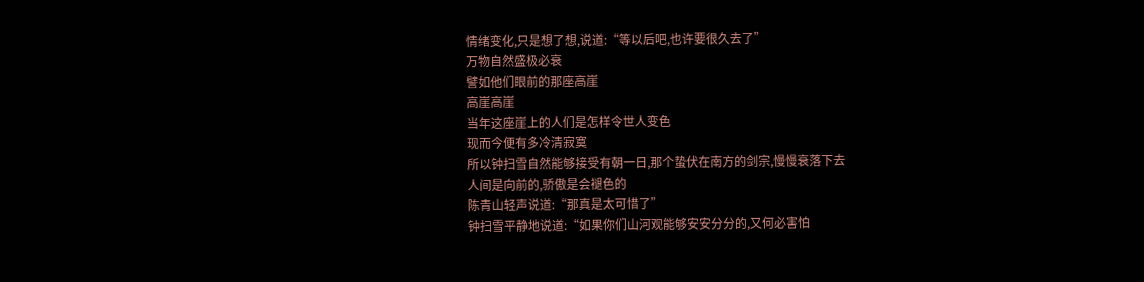情绪变化,只是想了想,说道:“等以后吧,也许要很久去了”
万物自然盛极必衰
譬如他们眼前的那座高崖
高崖高崖
当年这座崖上的人们是怎样令世人变色
现而今便有多冷清寂寞
所以钟扫雪自然能够接受有朝一日,那个蛰伏在南方的剑宗,慢慢衰落下去
人间是向前的,骄傲是会褪色的
陈青山轻声说道:“那真是太可惜了”
钟扫雪平静地说道:“如果你们山河观能够安安分分的,又何必害怕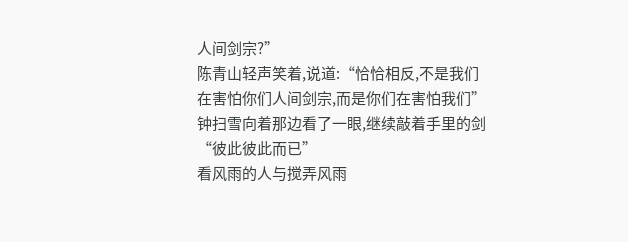人间剑宗?”
陈青山轻声笑着,说道:“恰恰相反,不是我们在害怕你们人间剑宗,而是你们在害怕我们”
钟扫雪向着那边看了一眼,继续敲着手里的剑
“彼此彼此而已”
看风雨的人与搅弄风雨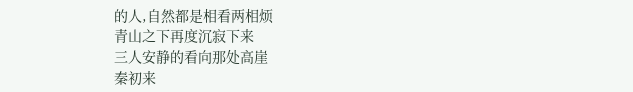的人,自然都是相看两相烦
青山之下再度沉寂下来
三人安静的看向那处高崖
秦初来